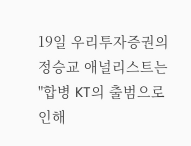19일 우리투자증권의 정승교 애널리스트는 "합병 KT의 출범으로 인해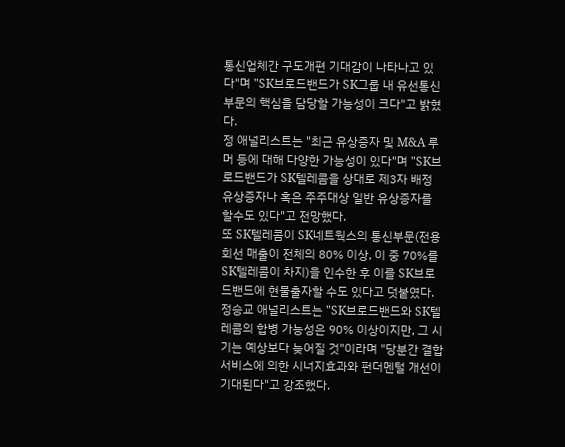통신업체간 구도개편 기대감이 나타나고 있다"며 "SK브로드밴드가 SK그룹 내 유선통신 부문의 핵심을 담당할 가능성이 크다"고 밝혔다.
정 애널리스트는 "최근 유상증자 및 M&A 루머 등에 대해 다양한 가능성이 있다"며 "SK브로드밴드가 SK텔레콤을 상대로 제3자 배정 유상증자나 혹은 주주대상 일반 유상증자를 할수도 있다"고 전망했다.
또 SK텔레콤이 SK네트웍스의 통신부문(전용회선 매출이 전체의 80% 이상, 이 중 70%를 SK텔레콤이 차지)을 인수한 후 이를 SK브로드밴드에 현물출자할 수도 있다고 덧붙였다.
정승교 애널리스트는 "SK브로드밴드와 SK텔레콤의 합병 가능성은 90% 이상이지만, 그 시기는 예상보다 늦어질 것"이라며 "당분간 결합서비스에 의한 시너지효과와 펀더멘털 개선이 기대된다"고 강조했다.